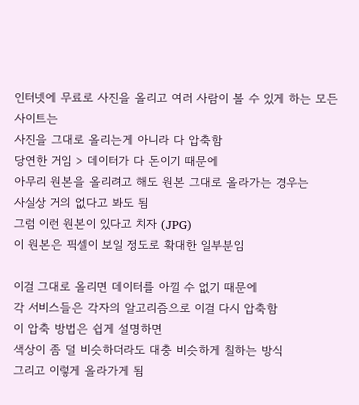인터넷에 무료로 사진을 올리고 여러 사람이 볼 수 있게 하는 모든 사이트는
사진을 그대로 올리는게 아니라 다 압축함
당연한 거임 > 데이터가 다 돈이기 때문에
아무리 원본을 올리려고 해도 원본 그대로 올라가는 경우는
사실상 거의 없다고 봐도 됨
그럼 이런 원본이 있다고 치자 (JPG)
이 원본은 픽셀이 보일 정도로 확대한 일부분임

이걸 그대로 올리면 데이터를 아낄 수 없기 때문에
각 서비스들은 각자의 알고리즘으로 이걸 다시 압축함
이 압축 방법은 쉽게 설명하면
색상이 좀 덜 비슷하더라도 대충 비슷하게 칠하는 방식
그리고 이렇게 올라가게 됨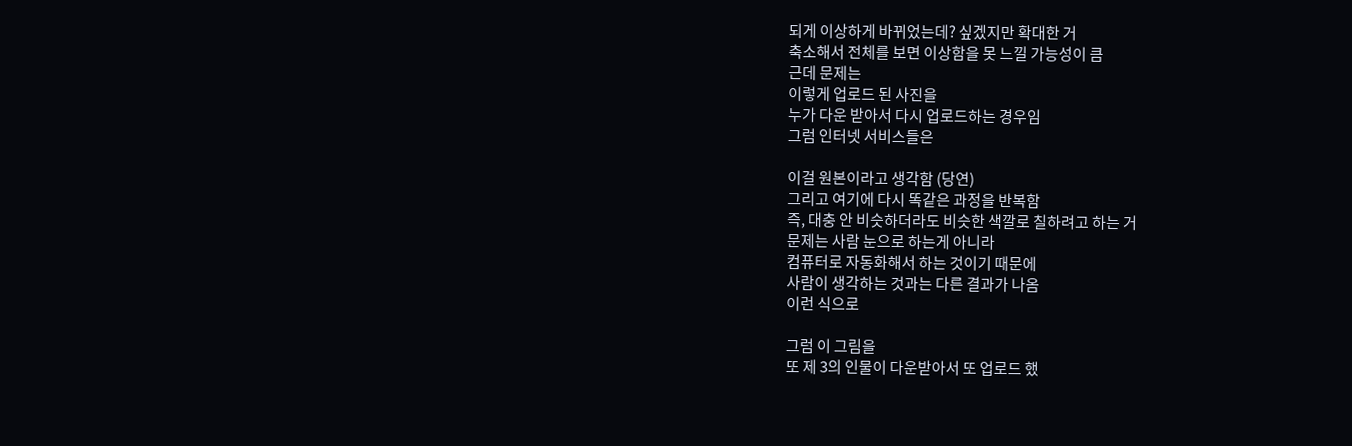되게 이상하게 바뀌었는데? 싶겠지만 확대한 거
축소해서 전체를 보면 이상함을 못 느낄 가능성이 큼
근데 문제는
이렇게 업로드 된 사진을
누가 다운 받아서 다시 업로드하는 경우임
그럼 인터넷 서비스들은

이걸 원본이라고 생각함 (당연)
그리고 여기에 다시 똑같은 과정을 반복함
즉, 대충 안 비슷하더라도 비슷한 색깔로 칠하려고 하는 거
문제는 사람 눈으로 하는게 아니라
컴퓨터로 자동화해서 하는 것이기 때문에
사람이 생각하는 것과는 다른 결과가 나옴
이런 식으로

그럼 이 그림을
또 제 3의 인물이 다운받아서 또 업로드 했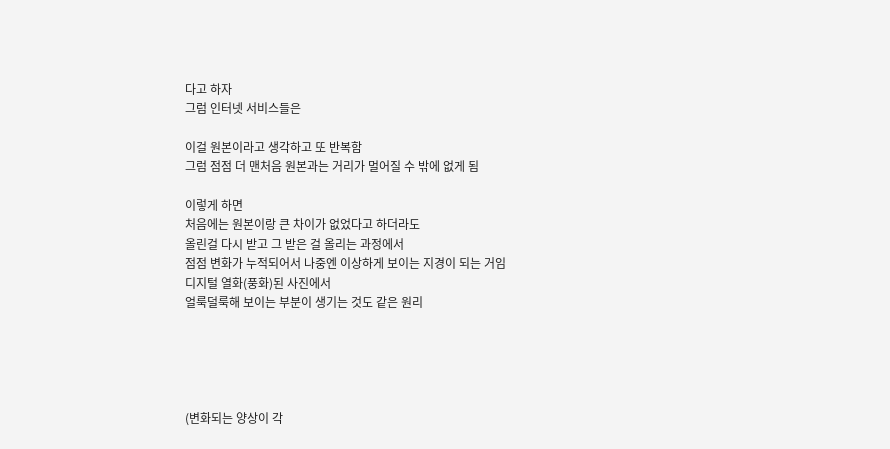다고 하자
그럼 인터넷 서비스들은

이걸 원본이라고 생각하고 또 반복함
그럼 점점 더 맨처음 원본과는 거리가 멀어질 수 밖에 없게 됨

이렇게 하면
처음에는 원본이랑 큰 차이가 없었다고 하더라도
올린걸 다시 받고 그 받은 걸 올리는 과정에서
점점 변화가 누적되어서 나중엔 이상하게 보이는 지경이 되는 거임
디지털 열화(풍화)된 사진에서
얼룩덜룩해 보이는 부분이 생기는 것도 같은 원리





(변화되는 양상이 각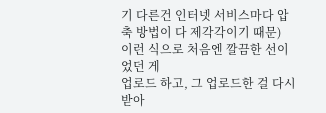기 다른건 인터넷 서비스마다 압축 방법이 다 제각각이기 때문)
이런 식으로 처음엔 깔끔한 선이었던 게
업로드 하고, 그 업로드한 걸 다시 받아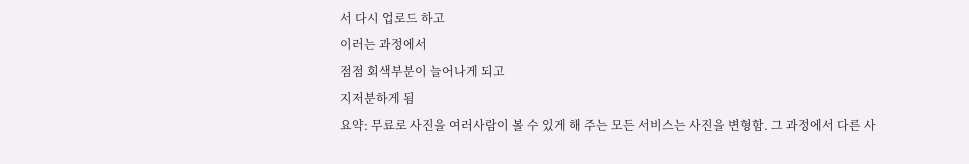서 다시 업로드 하고
이러는 과정에서
점점 회색부분이 늘어나게 되고
지저분하게 됨
요약: 무료로 사진을 여러사람이 볼 수 있게 해 주는 모든 서비스는 사진을 변형함. 그 과정에서 다른 사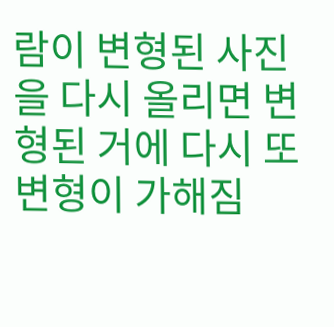람이 변형된 사진을 다시 올리면 변형된 거에 다시 또 변형이 가해짐